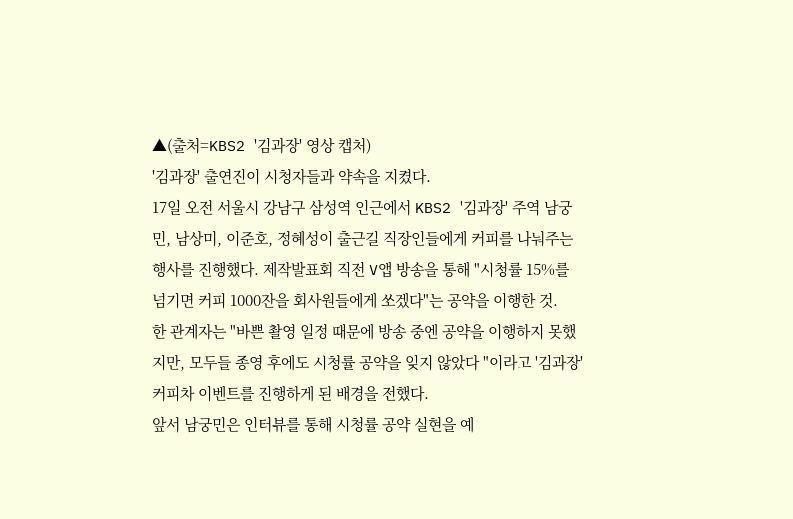▲(출처=KBS2 '김과장' 영상 캡처)
'김과장' 출연진이 시청자들과 약속을 지켰다.
17일 오전 서울시 강남구 삼성역 인근에서 KBS2 '김과장' 주역 남궁민, 남상미, 이준호, 정혜성이 출근길 직장인들에게 커피를 나눠주는 행사를 진행했다. 제작발표회 직전 V앱 방송을 통해 "시청률 15%를 넘기면 커피 1000잔을 회사원들에게 쏘겠다"는 공약을 이행한 것.
한 관계자는 "바쁜 촬영 일정 때문에 방송 중엔 공약을 이행하지 못했지만, 모두들 종영 후에도 시청률 공약을 잊지 않았다 "이라고 '김과장' 커피차 이벤트를 진행하게 된 배경을 전했다.
앞서 남궁민은 인터뷰를 통해 시청률 공약 실현을 예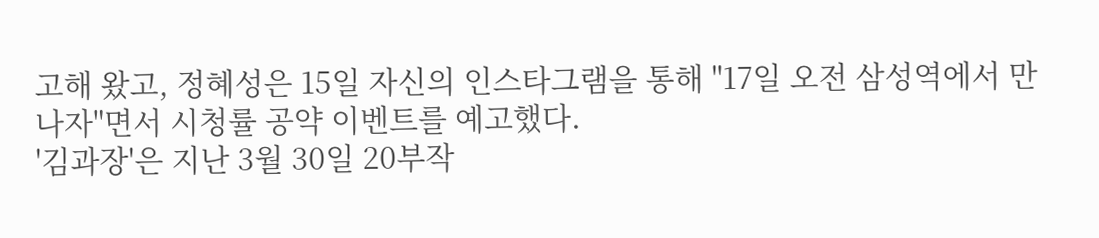고해 왔고, 정혜성은 15일 자신의 인스타그램을 통해 "17일 오전 삼성역에서 만나자"면서 시청률 공약 이벤트를 예고했다.
'김과장'은 지난 3월 30일 20부작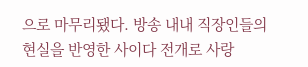으로 마무리됐다. 방송 내내 직장인들의 현실을 반영한 사이다 전개로 사랑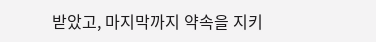받았고, 마지막까지 약속을 지키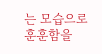는 모습으로 훈훈함을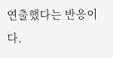연출했다는 반응이다.